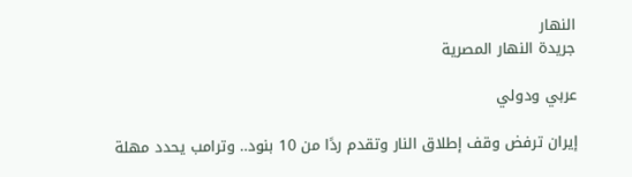النهار
جريدة النهار المصرية

عربي ودولي

إيران ترفض وقف إطلاق النار وتقدم ردًا من 10 بنود.. وترامب يحدد مهلة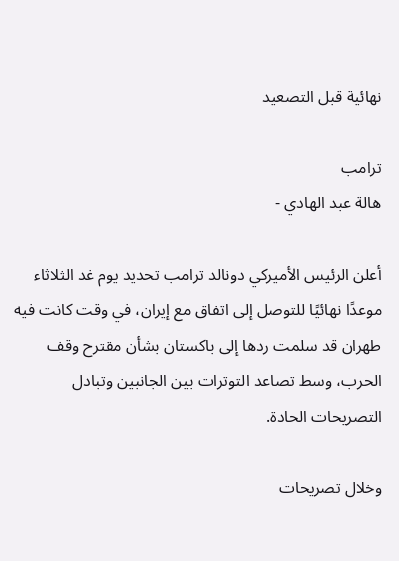نهائية قبل التصعيد

ترامب
هالة عبد الهادي -

أعلن الرئيس الأميركي دونالد ترامب تحديد يوم غد الثلاثاء موعدًا نهائيًا للتوصل إلى اتفاق مع إيران، في وقت كانت فيه طهران قد سلمت ردها إلى باكستان بشأن مقترح وقف الحرب، وسط تصاعد التوترات بين الجانبين وتبادل التصريحات الحادة.

وخلال تصريحات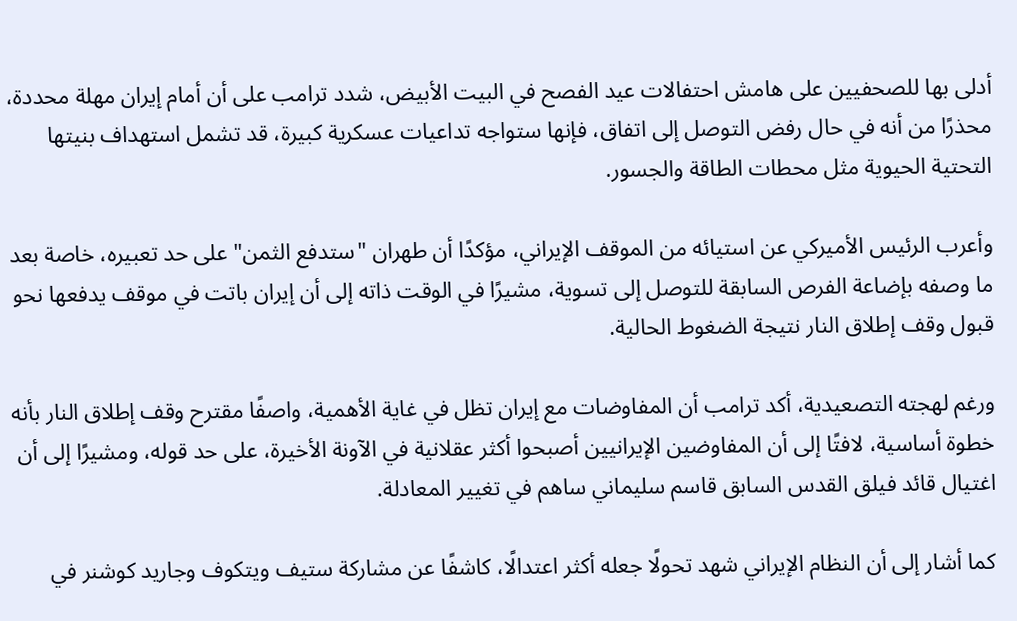أدلى بها للصحفيين على هامش احتفالات عيد الفصح في البيت الأبيض، شدد ترامب على أن أمام إيران مهلة محددة، محذرًا من أنه في حال رفض التوصل إلى اتفاق، فإنها ستواجه تداعيات عسكرية كبيرة، قد تشمل استهداف بنيتها التحتية الحيوية مثل محطات الطاقة والجسور.

وأعرب الرئيس الأميركي عن استيائه من الموقف الإيراني، مؤكدًا أن طهران "ستدفع الثمن" على حد تعبيره، خاصة بعد ما وصفه بإضاعة الفرص السابقة للتوصل إلى تسوية، مشيرًا في الوقت ذاته إلى أن إيران باتت في موقف يدفعها نحو قبول وقف إطلاق النار نتيجة الضغوط الحالية.

ورغم لهجته التصعيدية، أكد ترامب أن المفاوضات مع إيران تظل في غاية الأهمية، واصفًا مقترح وقف إطلاق النار بأنه خطوة أساسية، لافتًا إلى أن المفاوضين الإيرانيين أصبحوا أكثر عقلانية في الآونة الأخيرة، على حد قوله، ومشيرًا إلى أن اغتيال قائد فيلق القدس السابق قاسم سليماني ساهم في تغيير المعادلة.

كما أشار إلى أن النظام الإيراني شهد تحولًا جعله أكثر اعتدالًا، كاشفًا عن مشاركة ستيف ويتكوف وجاريد كوشنر في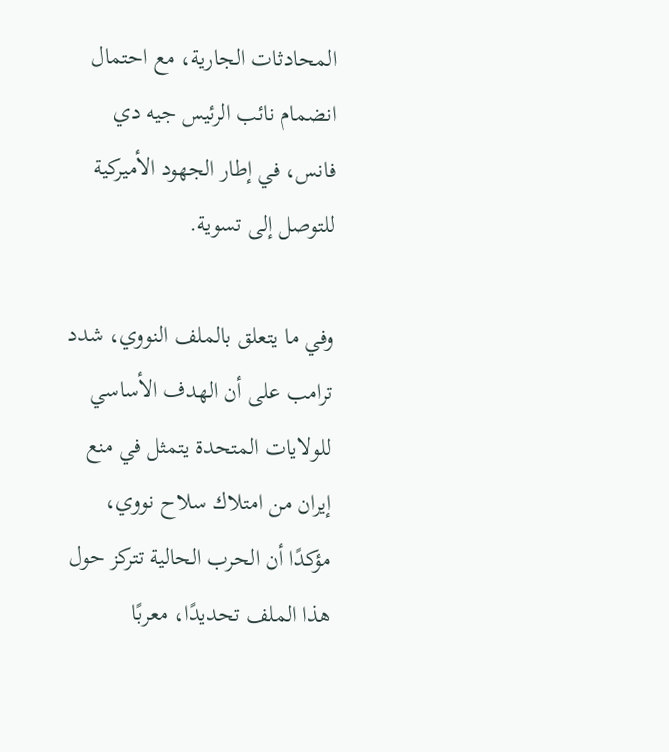المحادثات الجارية، مع احتمال انضمام نائب الرئيس جيه دي فانس، في إطار الجهود الأميركية للتوصل إلى تسوية.

وفي ما يتعلق بالملف النووي، شدد ترامب على أن الهدف الأساسي للولايات المتحدة يتمثل في منع إيران من امتلاك سلاح نووي، مؤكدًا أن الحرب الحالية تتركز حول هذا الملف تحديدًا، معربًا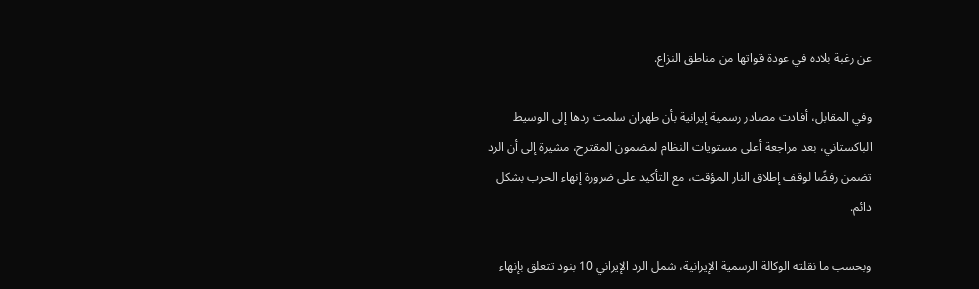عن رغبة بلاده في عودة قواتها من مناطق النزاع.

وفي المقابل، أفادت مصادر رسمية إيرانية بأن طهران سلمت ردها إلى الوسيط الباكستاني، بعد مراجعة أعلى مستويات النظام لمضمون المقترح، مشيرة إلى أن الرد تضمن رفضًا لوقف إطلاق النار المؤقت، مع التأكيد على ضرورة إنهاء الحرب بشكل دائم.

وبحسب ما نقلته الوكالة الرسمية الإيرانية، شمل الرد الإيراني 10 بنود تتعلق بإنهاء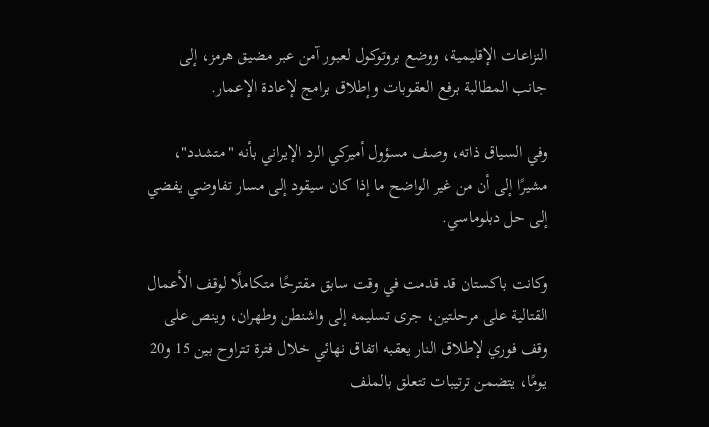النزاعات الإقليمية، ووضع بروتوكول لعبور آمن عبر مضيق هرمز، إلى جانب المطالبة برفع العقوبات وإطلاق برامج لإعادة الإعمار.

وفي السياق ذاته، وصف مسؤول أميركي الرد الإيراني بأنه "متشدد"، مشيرًا إلى أن من غير الواضح ما إذا كان سيقود إلى مسار تفاوضي يفضي إلى حل دبلوماسي.

وكانت باكستان قد قدمت في وقت سابق مقترحًا متكاملًا لوقف الأعمال القتالية على مرحلتين، جرى تسليمه إلى واشنطن وطهران، وينص على وقف فوري لإطلاق النار يعقبه اتفاق نهائي خلال فترة تتراوح بين 15 و20 يومًا، يتضمن ترتيبات تتعلق بالملف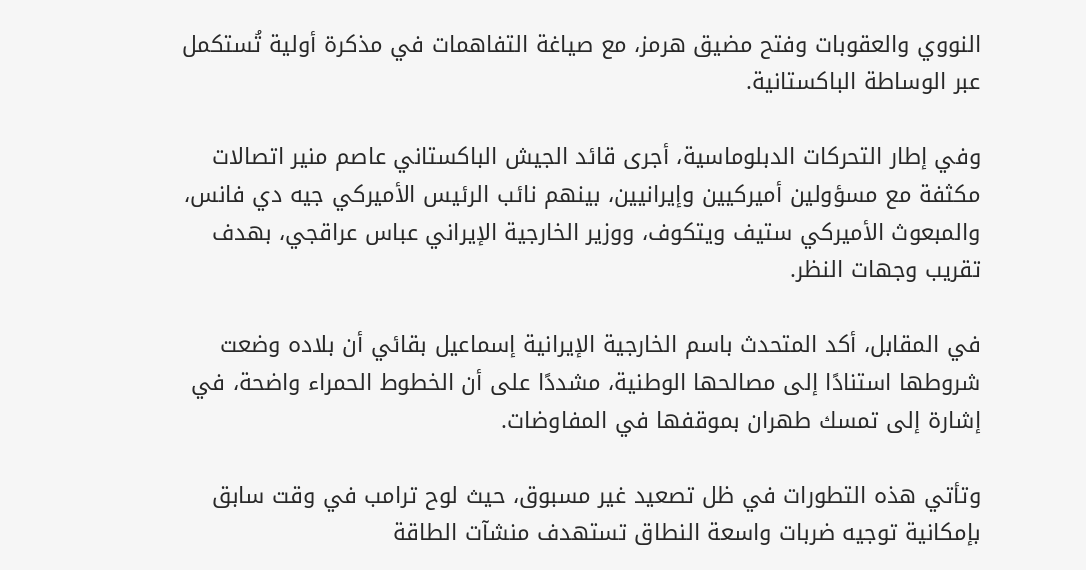النووي والعقوبات وفتح مضيق هرمز، مع صياغة التفاهمات في مذكرة أولية تُستكمل عبر الوساطة الباكستانية.

وفي إطار التحركات الدبلوماسية، أجرى قائد الجيش الباكستاني عاصم منير اتصالات مكثفة مع مسؤولين أميركيين وإيرانيين، بينهم نائب الرئيس الأميركي جيه دي فانس، والمبعوث الأميركي ستيف ويتكوف، ووزير الخارجية الإيراني عباس عراقجي، بهدف تقريب وجهات النظر.

في المقابل، أكد المتحدث باسم الخارجية الإيرانية إسماعيل بقائي أن بلاده وضعت شروطها استنادًا إلى مصالحها الوطنية، مشددًا على أن الخطوط الحمراء واضحة، في إشارة إلى تمسك طهران بموقفها في المفاوضات.

وتأتي هذه التطورات في ظل تصعيد غير مسبوق، حيث لوح ترامب في وقت سابق بإمكانية توجيه ضربات واسعة النطاق تستهدف منشآت الطاقة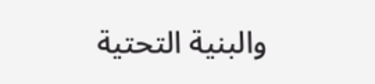والبنية التحتية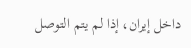داخل إيران، إذا لم يتم التوصل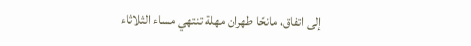إلى اتفاق، مانحًا طهران مهلة تنتهي مساء الثلاثاء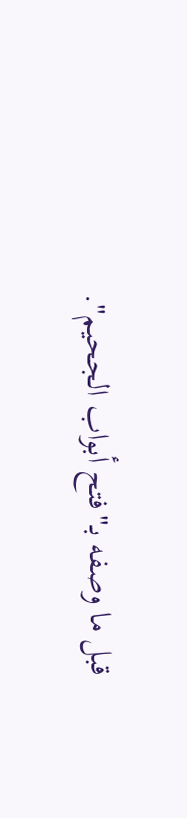قبل ما وصفه بـ"فتح أبواب الجحيم".